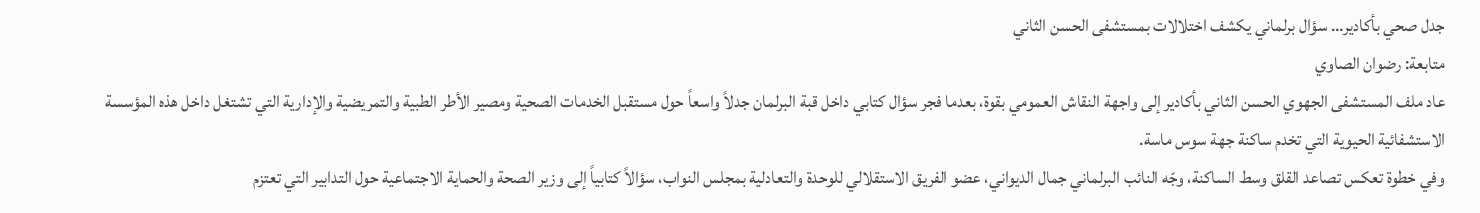جدل صحي بأكادير… سؤال برلماني يكشف اختلالات بمستشفى الحسن الثاني
متابعة: رضوان الصاوي
عاد ملف المستشفى الجهوي الحسن الثاني بأكادير إلى واجهة النقاش العمومي بقوة، بعدما فجر سؤال كتابي داخل قبة البرلمان جدلاً واسعاً حول مستقبل الخدمات الصحية ومصير الأطر الطبية والتمريضية والإدارية التي تشتغل داخل هذه المؤسسة الاستشفائية الحيوية التي تخدم ساكنة جهة سوس ماسة.
وفي خطوة تعكس تصاعد القلق وسط الساكنة، وجّه النائب البرلماني جمال الديواني، عضو الفريق الاستقلالي للوحدة والتعادلية بمجلس النواب، سؤالاً كتابياً إلى وزير الصحة والحماية الاجتماعية حول التدابير التي تعتزم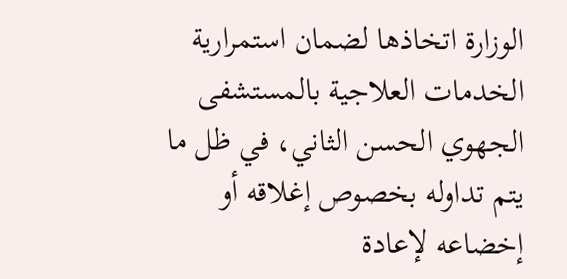الوزارة اتخاذها لضمان استمرارية الخدمات العلاجية بالمستشفى الجهوي الحسن الثاني، في ظل ما يتم تداوله بخصوص إغلاقه أو إخضاعه لإعادة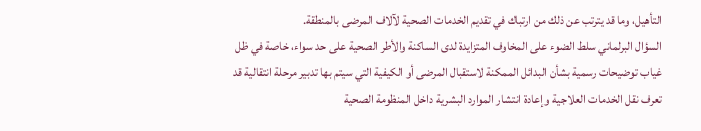التأهيل، وما قد يترتب عن ذلك من ارتباك في تقديم الخدمات الصحية لآلاف المرضى بالمنطقة.
السؤال البرلماني سلط الضوء على المخاوف المتزايدة لدى الساكنة والأطر الصحية على حد سواء، خاصة في ظل غياب توضيحات رسمية بشأن البدائل الممكنة لاستقبال المرضى أو الكيفية التي سيتم بها تدبير مرحلة انتقالية قد تعرف نقل الخدمات العلاجية وإعادة انتشار الموارد البشرية داخل المنظومة الصحية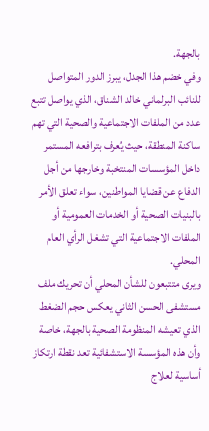بالجهة.
وفي خضم هذا الجدل، يبرز الدور المتواصل للنائب البرلماني خالد الشناق، الذي يواصل تتبع عدد من الملفات الاجتماعية والصحية التي تهم ساكنة المنطقة، حيث يُعرف بترافعه المستمر داخل المؤسسات المنتخبة وخارجها من أجل الدفاع عن قضايا المواطنين، سواء تعلق الأمر بالبنيات الصحية أو الخدمات العمومية أو الملفات الاجتماعية التي تشغل الرأي العام المحلي.
ويرى متتبعون للشأن المحلي أن تحريك ملف مستشفى الحسن الثاني يعكس حجم الضغط الذي تعيشه المنظومة الصحية بالجهة، خاصة وأن هذه المؤسسة الاستشفائية تعد نقطة ارتكاز أساسية لعلاج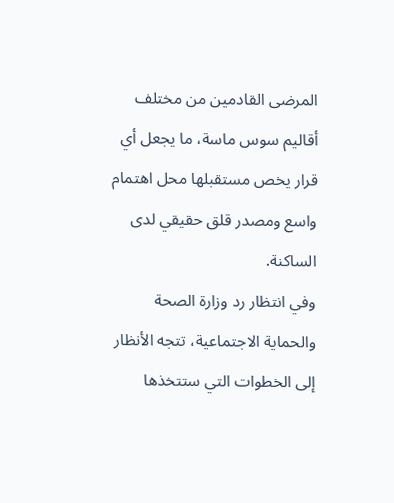المرضى القادمين من مختلف أقاليم سوس ماسة، ما يجعل أي قرار يخص مستقبلها محل اهتمام واسع ومصدر قلق حقيقي لدى الساكنة.
وفي انتظار رد وزارة الصحة والحماية الاجتماعية، تتجه الأنظار إلى الخطوات التي ستتخذها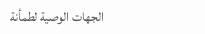الجهات الوصية لطمأنة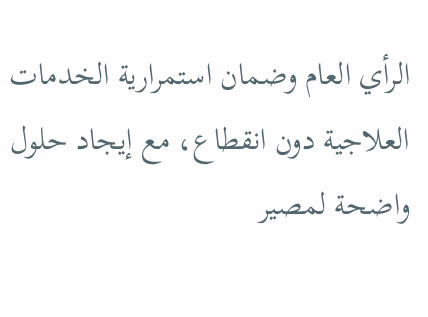الرأي العام وضمان استمرارية الخدمات العلاجية دون انقطاع، مع إيجاد حلول واضحة لمصير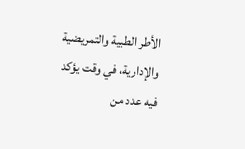الأطر الطبية والتمريضية والإدارية، في وقت يؤكد فيه عدد من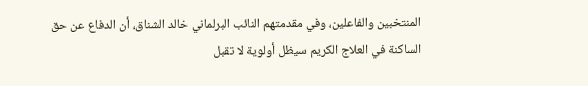المنتخبين والفاعلين، وفي مقدمتهم النائب البرلماني خالد الشناق، أن الدفاع عن حق الساكنة في العلاج الكريم سيظل أولوية لا تقبل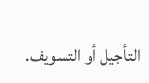التأجيل أو التسويف.